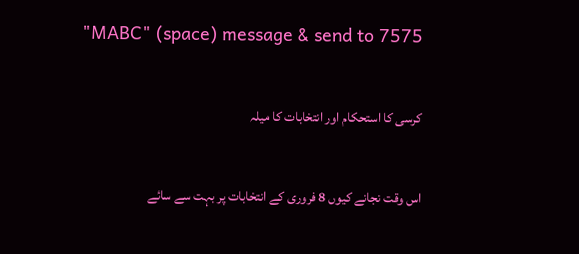"MABC" (space) message & send to 7575

کرسی کا استحکام اور انتخابات کا میلہ

اس وقت نجانے کیوں 8 فروری کے انتخابات پر بہت سے سائے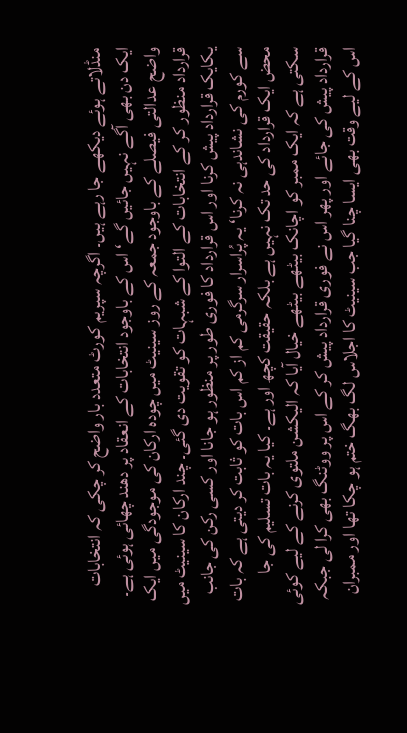منڈلاتے ہوئے دیکھے جا رہے ہیں۔ اگرچہ سپریم کورٹ متعدد بار واضح کر چکی کہ انتخابات ایک دن بھی آگے نہیں جائیں گے‘ اس کے باوجود انتخابات کے انعقاد پر دھند چھائی ہوئی ہے۔ واضح عدالتی فیصلے کے باوجود جمعہ کے روز سینیٹ میں چودہ ارکان کی موجودگی میں ایک قرارداد منظور کر کے انتخابات کے التوا کے شبہات کو تقویت دی گئی۔ چند ارکان کا سینیٹ میں یکایک قرارداد پیش کرنا اور اس قرارداد کا فوری طور پر منظور ہو جانا اور کسی رکن کی جانب سے کورم کی نشاندہی نہ کرنا‘ یہ پُراسرار سرگرمی کم از کم اس بات کو ثابت کر دیتی ہے کہ بات محض ایک قرارداد کی حد تک نہیں ہے بلکہ حقیقت کچھ اور ہے۔ کیا یہ بات تسلیم کی جا سکتی ہے کہ ایک ممبر کو اچانک بیٹھے بیٹھے خیال آیا کہ الیکشن ملتوی کرنے کے لیے کوئی قرارداد پیش کی جائے اور پھر اس نے فوری قرارداد پیش کر کے اس پر ووٹنگ بھی کرا لی جبکہ اس کے لیے وقت بھی ایسا چنا گیا جب سینیٹ کا اجلاس لگ بھگ ختم ہو چکا تھا اور ممبران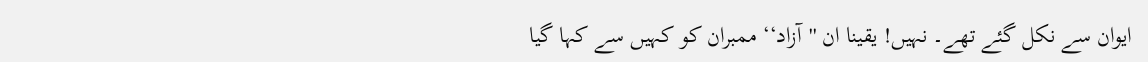ایوان سے نکل گئے تھے۔ نہیں! یقینا ان ''آزاد‘‘ ممبران کو کہیں سے کہا گیا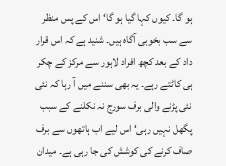ہو گا۔ کیوں کہا گیا ہو گا‘ اس کے پس منظر سے سب بخوبی آگاہ ہیں۔ شنید ہے کہ اس قرار داد کے بعد کچھ افراد لاہور سے مرکز کے چکر ہی کاٹتے رہے۔ یہ بھی سننے میں آ رہا کہ نئی نئی پڑنے والی برف سورج نہ نکلنے کے سبب پگھل نہیں رہی‘ اس لیے اب ہاتھوں سے برف صاف کرنے کی کوشش کی جا رہی ہے۔ میدان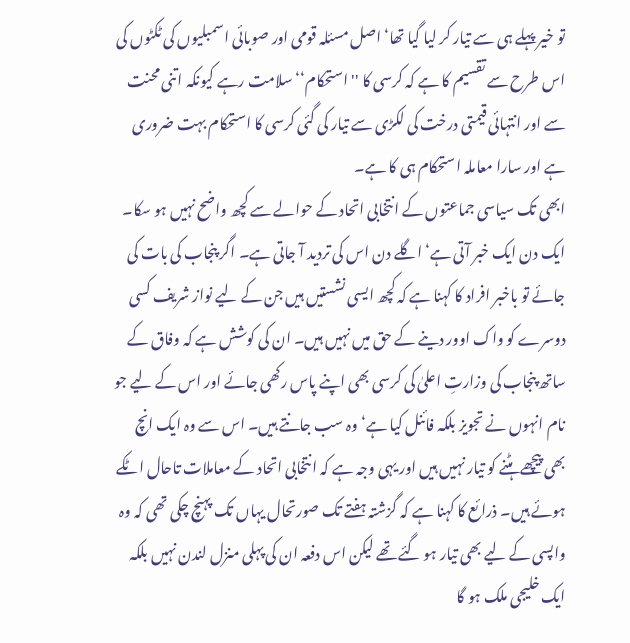تو خیر پہلے ہی سے تیار کر لیا گیا تھا‘ اصل مسئلہ قومی اور صوبائی اسمبلیوں کی ٹکٹوں کی اس طرح سے تقسیم کا ہے کہ کرسی کا ''استحکام‘‘ سلامت رہے کیونکہ اتنی محنت سے اور انتہائی قیمتی درخت کی لکڑی سے تیار کی گئی کرسی کا استحکام بہت ضروری ہے اور سارا معاملہ استحکام ہی کا ہے۔
ابھی تک سیاسی جماعتوں کے انتخابی اتحاد کے حوالے سے کچھ واضح نہیں ہو سکا۔ ایک دن ایک خبر آتی ہے‘ اگلے دن اس کی تردید آ جاتی ہے۔ اگر پنجاب کی بات کی جائے تو باخبر افراد کا کہنا ہے کہ کچھ ایسی نشستیں ہیں جن کے لیے نواز شریف کسی دوسرے کو واک اوور دینے کے حق میں نہیں ہیں۔ ان کی کوشش ہے کہ وفاق کے ساتھ پنجاب کی وزارتِ اعلیٰ کی کرسی بھی اپنے پاس رکھی جائے اور اس کے لیے جو نام انہوں نے تجویز بلکہ فائنل کیا ہے‘ وہ سب جانتے ہیں۔ اس سے وہ ایک انچ بھی پیچھے ہٹنے کو تیار نہیں ہیں اور یہی وجہ ہے کہ انتخابی اتحاد کے معاملات تاحال اٹکے ہوئے ہیں۔ ذرائع کا کہنا ہے کہ گزشتہ ہفتے تک صورتحال یہاں تک پہنچ چکی تھی کہ وہ واپسی کے لیے بھی تیار ہو گئے تھے لیکن اس دفعہ ان کی پہلی منزل لندن نہیں بلکہ ایک خلیجی ملک ہو گا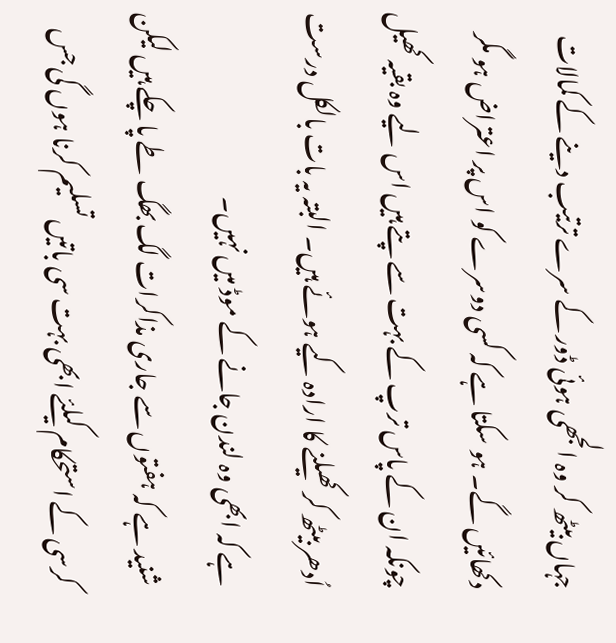جہاں بیٹھ کر وہ الجھی ہوئی ڈور کے سرے ترتیب دینے کے کمالات دکھائیں گے۔ ہو سکتا ہے کہ کسی دوسرے کو اس پر اعتراض ہو مگر چونکہ ان کے پاس ترپ کے بہت سے پتے ہیں اس لیے وہ بقیہ کھیل اُدھر بیٹھ کر کھیلنے کا ارادہ کیے ہوئے ہیں۔ البتہ یہ بات بالکل درست ہے کہ ابھی وہ لندن جانے کے موڈ میں نہیں۔
شنید ہے کہ ہفتوں سے جاری مذاکرات لگ بھگ طے پا چکے ہیں لیکن کرسی کے استحکام کیلئے ابھی بہت سی باتیں تسلیم کرنا ہوں گی جس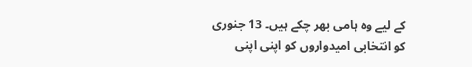کے لیے وہ ہامی بھر چکے ہیں۔ 13 جنوری کو انتخابی امیدواروں کو اپنی اپنی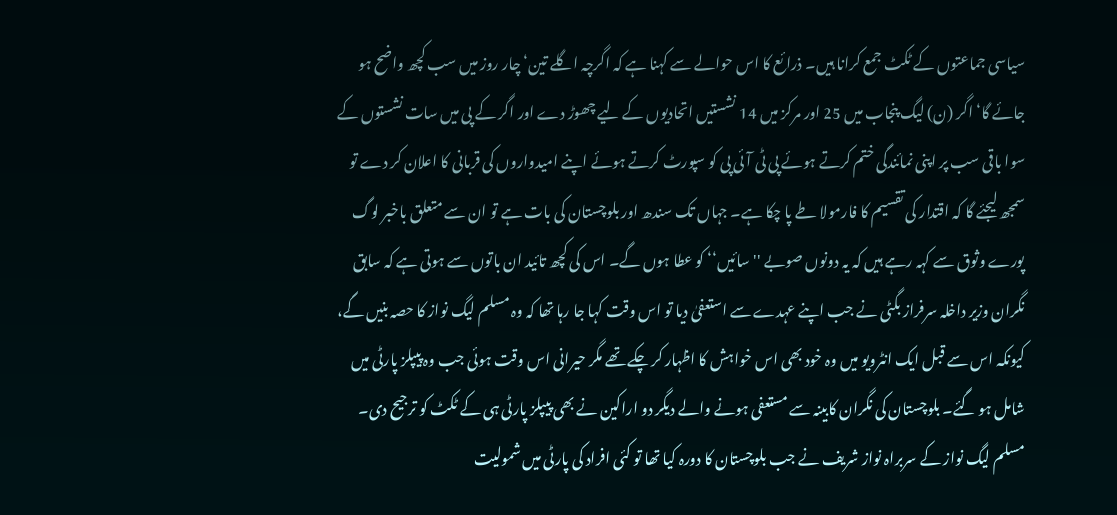سیاسی جماعتوں کے ٹکٹ جمع کرانا ہیں۔ ذرائع کا اس حوالے سے کہنا ہے کہ اگرچہ اگلے تین‘ چار روز میں سب کچھ واضح ہو جائے گا‘ اگر (ن) لیگ پنجاب میں 25 اور مرکز میں 14 نشستیں اتحادیوں کے لیے چھوڑ دے اور اگر کے پی میں سات نشستوں کے سوا باقی سب پر اپنی نمائندگی ختم کرتے ہوئے پی ٹی آئی پی کو سپورٹ کرتے ہوئے اپنے امیدواروں کی قربانی کا اعلان کر دے تو سمجھ لیجئے گا کہ اقتدار کی تقسیم کا فارمولا طے پا چکا ہے۔ جہاں تک سندھ اور بلوچستان کی بات ہے تو ان سے متعلق باخبر لوگ پورے وثوق سے کہہ رہے ہیں کہ یہ دونوں صوبے ''سائیں‘‘ کو عطا ہوں گے۔ اس کی کچھ تائید ان باتوں سے ہوتی ہے کہ سابق نگران وزیر داخلہ سرفراز بگٹی نے جب اپنے عہدے سے استعفیٰ دیا تو اس وقت کہا جا رہا تھا کہ وہ مسلم لیگ نواز کا حصہ بنیں گے، کیونکہ اس سے قبل ایک انٹرویو میں وہ خود بھی اس خواہش کا اظہار کر چکے تھے مگر حیرانی اس وقت ہوئی جب وہ پیپلز پارٹی میں شامل ہو گئے۔ بلوچستان کی نگران کابینہ سے مستعفی ہونے والے دیگر دو اراکین نے بھی پیپلز پارٹی ہی کے ٹکٹ کو ترجیح دی۔ مسلم لیگ نواز کے سربراہ نواز شریف نے جب بلوچستان کا دورہ کیا تھا تو کئی افراد کی پارٹی میں شمولیت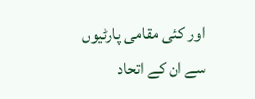اور کئی مقامی پارٹیوں سے ان کے اتحاد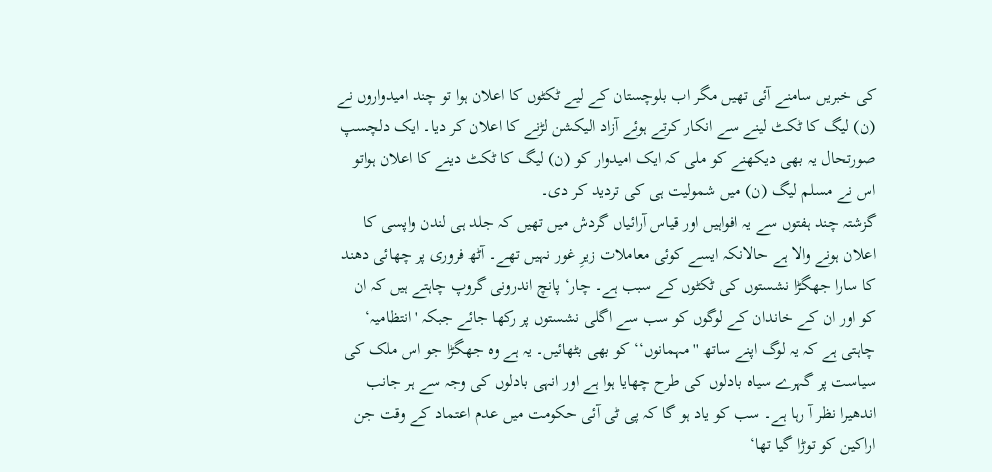کی خبریں سامنے آئی تھیں مگر اب بلوچستان کے لیے ٹکٹوں کا اعلان ہوا تو چند امیدواروں نے (ن) لیگ کا ٹکٹ لینے سے انکار کرتے ہوئے آزاد الیکشن لڑنے کا اعلان کر دیا۔ ایک دلچسپ صورتحال یہ بھی دیکھنے کو ملی کہ ایک امیدوار کو (ن) لیگ کا ٹکٹ دینے کا اعلان ہواتو اس نے مسلم لیگ (ن) میں شمولیت ہی کی تردید کر دی۔
گزشتہ چند ہفتوں سے یہ افواہیں اور قیاس آرائیاں گردش میں تھیں کہ جلد ہی لندن واپسی کا اعلان ہونے والا ہے حالانکہ ایسے کوئی معاملات زیرِ غور نہیں تھے۔ آٹھ فروری پر چھائی دھند کا سارا جھگڑا نشستوں کی ٹکٹوں کے سبب ہے۔ چار‘ پانچ اندرونی گروپ چاہتے ہیں کہ ان کو اور ان کے خاندان کے لوگوں کو سب سے اگلی نشستوں پر رکھا جائے جبکہ 'انتظامیہ‘ چاہتی ہے کہ یہ لوگ اپنے ساتھ ''مہمانوں‘‘ کو بھی بٹھائیں۔ یہ ہے وہ جھگڑا جو اس ملک کی سیاست پر گہرے سیاہ بادلوں کی طرح چھایا ہوا ہے اور انہی بادلوں کی وجہ سے ہر جانب اندھیرا نظر آ رہا ہے۔ سب کو یاد ہو گا کہ پی ٹی آئی حکومت میں عدم اعتماد کے وقت جن اراکین کو توڑا گیا تھا‘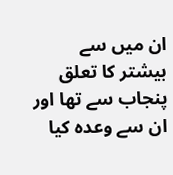ان میں سے بیشتر کا تعلق پنجاب سے تھا اور ان سے وعدہ کیا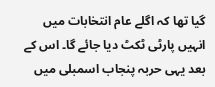گیا تھا کہ اگلے عام انتخابات میں انہیں پارٹی ٹکٹ دیا جائے گا۔ اس کے بعد یہی حربہ پنجاب اسمبلی میں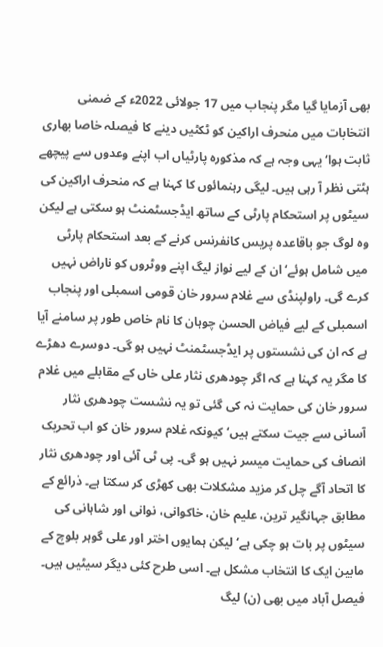بھی آزمایا گیا مگر پنجاب میں 17 جولائی 2022ء کے ضمنی انتخابات میں منحرف اراکین کو ٹکٹیں دینے کا فیصلہ خاصا بھاری ثابت ہوا‘ یہی وجہ ہے کہ مذکورہ پارٹیاں اب اپنے وعدوں سے پیچھے ہٹتی نظر آ رہی ہیں۔ لیگی رہنمائوں کا کہنا ہے کہ منحرف اراکین کی سیٹوں پر استحکام پارٹی کے ساتھ ایڈجسٹمنٹ ہو سکتی ہے لیکن وہ لوگ جو باقاعدہ پریس کانفرنس کرنے کے بعد استحکام پارٹی میں شامل ہوئے‘ ان کے لیے نواز لیگ اپنے ووٹروں کو ناراض نہیں کرے گی۔ راولپنڈی سے غلام سرور خان قومی اسمبلی اور پنجاب اسمبلی کے لیے فیاض الحسن چوہان کا نام خاص طور پر سامنے آیا ہے کہ ان کی نشستوں پر ایڈجسٹمنٹ نہیں ہو گی۔ دوسرے دھڑے کا مگر یہ کہنا ہے کہ اگر چودھری نثار علی خاں کے مقابلے میں غلام سرور خان کی حمایت نہ کی گئی تو یہ نشست چودھری نثار آسانی سے جیت سکتے ہیں‘ کیونکہ غلام سرور خان کو اب تحریک انصاف کی حمایت میسر نہیں ہو گی۔ پی ٹی آئی اور چودھری نثار کا اتحاد آگے چل کر مزید مشکلات بھی کھڑی کر سکتا ہے۔ ذرائع کے مطابق جہانگیر ترین، علیم خان، خاکوانی، نوانی اور شاہانی کی سیٹوں پر بات ہو چکی ہے‘ لیکن ہمایوں اختر اور علی گوہر بلوچ کے مابین ایک کا انتخاب مشکل ہے۔ اسی طرح کئی دیگر سیٹیں ہیں۔ فیصل آباد میں بھی (ن) لیگ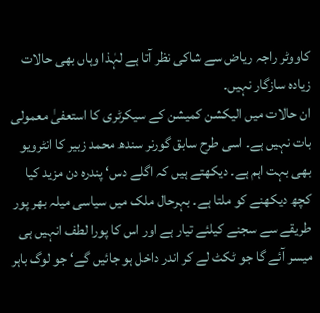کاووٹر راجہ ریاض سے شاکی نظر آتا ہے لہٰذا وہاں بھی حالات زیادہ سازگار نہیں۔
ان حالات میں الیکشن کمیشن کے سیکرٹری کا استعفیٰ معمولی بات نہیں ہے۔ اسی طرح سابق گورنر سندھ محمد زبیر کا انٹرویو بھی بہت اہم ہے۔ دیکھتے ہیں کہ اگلے دس‘ پندرہ دن مزید کیا کچھ دیکھنے کو ملتا ہے۔ بہرحال ملک میں سیاسی میلہ بھر پور طریقے سے سجنے کیلئے تیار ہے اور اس کا پورا لطف انہیں ہی میسر آئے گا جو ٹکٹ لے کر اندر داخل ہو جائیں گے‘ جو لوگ باہر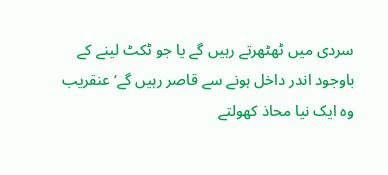سردی میں ٹھٹھرتے رہیں گے یا جو ٹکٹ لینے کے باوجود اندر داخل ہونے سے قاصر رہیں گے‘ عنقریب وہ ایک نیا محاذ کھولتے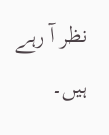نظر آ رہے ہیں۔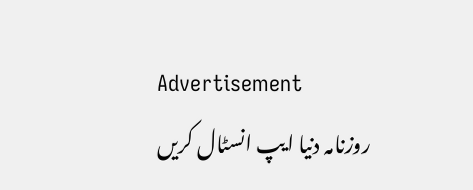Advertisement
روزنامہ دنیا ایپ انسٹال کریں